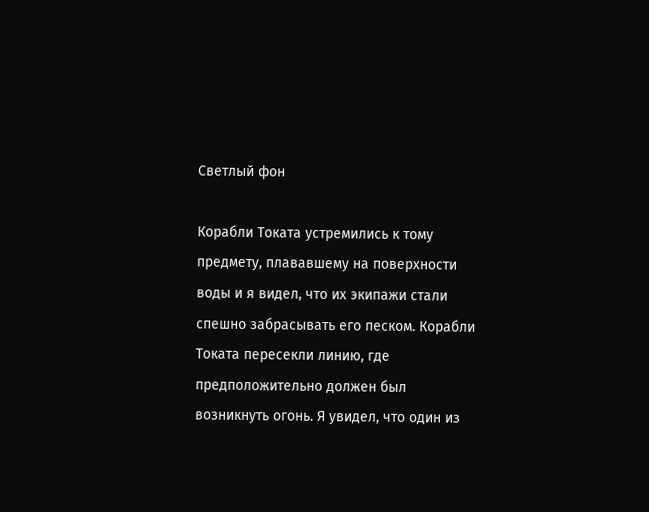Светлый фон

Корабли Токата устремились к тому предмету, плававшему на поверхности воды и я видел, что их экипажи стали спешно забрасывать его песком. Корабли Токата пересекли линию, где предположительно должен был возникнуть огонь. Я увидел, что один из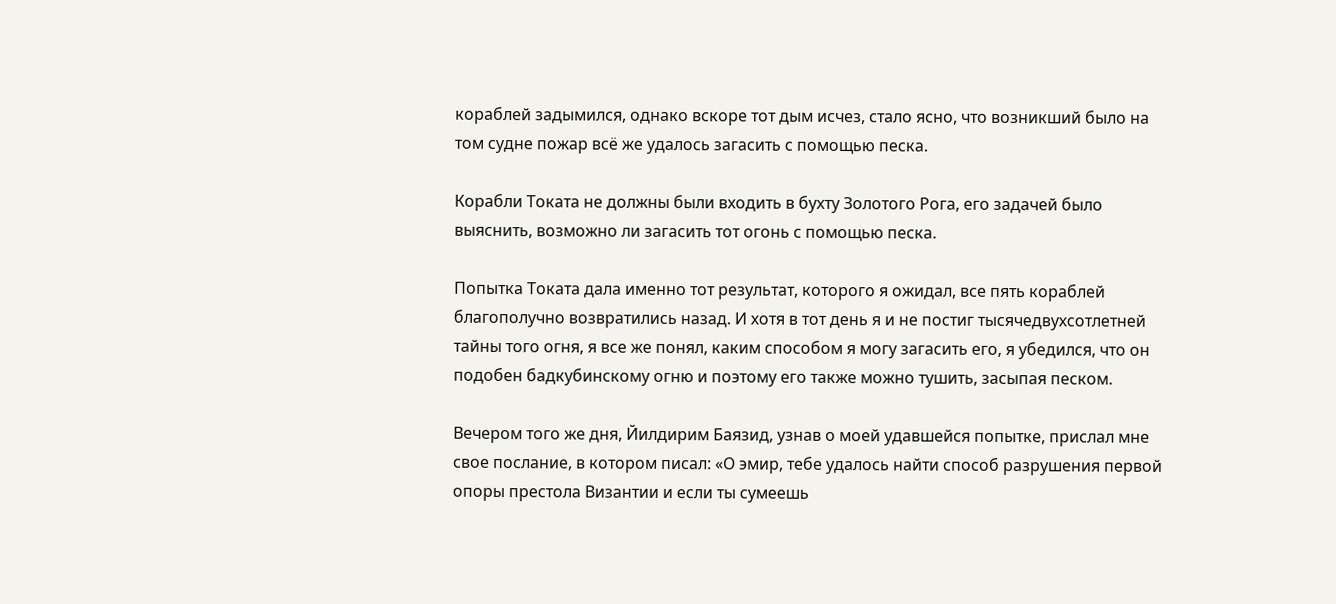кораблей задымился, однако вскоре тот дым исчез, стало ясно, что возникший было на том судне пожар всё же удалось загасить с помощью песка.

Корабли Токата не должны были входить в бухту Золотого Рога, его задачей было выяснить, возможно ли загасить тот огонь с помощью песка.

Попытка Токата дала именно тот результат, которого я ожидал, все пять кораблей благополучно возвратились назад. И хотя в тот день я и не постиг тысячедвухсотлетней тайны того огня, я все же понял, каким способом я могу загасить его, я убедился, что он подобен бадкубинскому огню и поэтому его также можно тушить, засыпая песком.

Вечером того же дня, Йилдирим Баязид, узнав о моей удавшейся попытке, прислал мне свое послание, в котором писал: «О эмир, тебе удалось найти способ разрушения первой опоры престола Византии и если ты сумеешь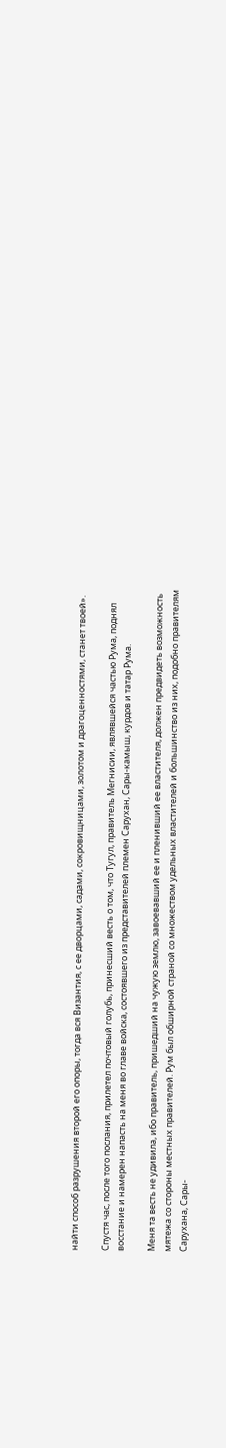найти способ разрушения второй его опоры, тогда вся Византия, с ее дворцами, садами, сокровищницами, золотом и драгоценностями, станет твоей».

Спустя час, после того послания, прилетел почтовый голубь, принесший весть о том, что Тугул, правитель Мегнисии, являвшейся частью Рума, поднял восстание и намерен напасть на меня во главе войска, состоявшего из представителей племен Сарухан, Сары-камыш, курдов и татар Рума.

Меня та весть не удивила, ибо правитель, пришедший на чужую землю, завоевавший ее и пленивший ее властителя, должен предвидеть возможность мятежа со стороны местных правителей. Рум был обширной страной со множеством удельных властителей и большинство из них, подобно правителям Сарухана, Сары-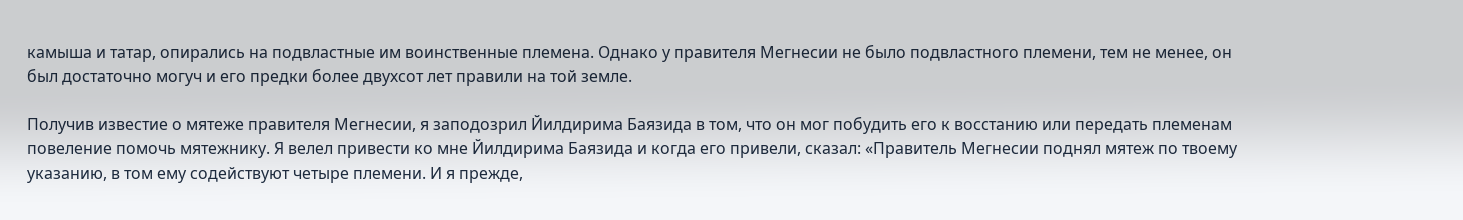камыша и татар, опирались на подвластные им воинственные племена. Однако у правителя Мегнесии не было подвластного племени, тем не менее, он был достаточно могуч и его предки более двухсот лет правили на той земле.

Получив известие о мятеже правителя Мегнесии, я заподозрил Йилдирима Баязида в том, что он мог побудить его к восстанию или передать племенам повеление помочь мятежнику. Я велел привести ко мне Йилдирима Баязида и когда его привели, сказал: «Правитель Мегнесии поднял мятеж по твоему указанию, в том ему содействуют четыре племени. И я прежде,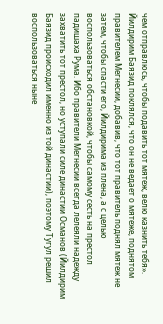чем отправлюсь, чтобы подавить тот мятеж, велю казнить тебя». Йилдирим Баязид поклялся, что он не ведает о мятеже, поднятом правителем Мегнесии, добавив, что тот правитель поднял мятеж не затем, чтобы спасти его, Йилдирима из плена, а с целью воспользоваться обстановкой, чтобы самому сесть на престол падишаха Рума. Ибо правители Мегнесии всегда лелеяли надежду захватить тот престол, но уступали силе династии Османов (Йилдирим Баязид происходил именно из той династии), поэтому Тугул решил воспользоваться ныне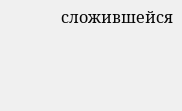сложившейся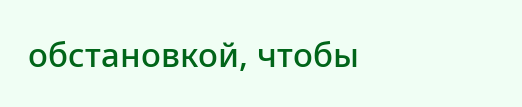обстановкой, чтобы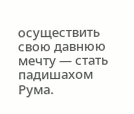осуществить свою давнюю мечту — стать падишахом Рума.